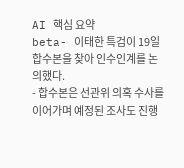AI 핵심 요약
beta- 이태한 특검이 19일 합수본을 찾아 인수인계를 논의했다.
- 합수본은 선관위 의혹 수사를 이어가며 예정된 조사도 진행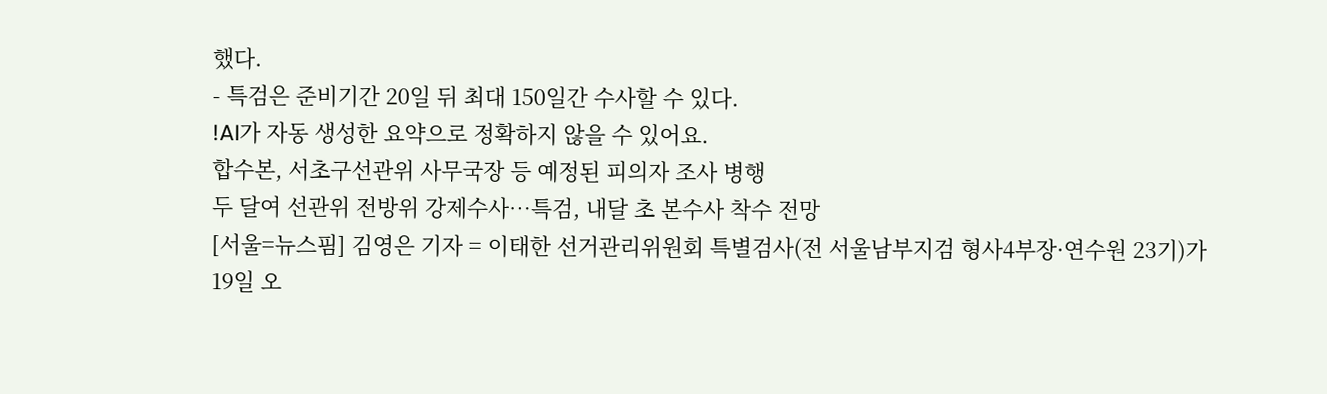했다.
- 특검은 준비기간 20일 뒤 최대 150일간 수사할 수 있다.
!AI가 자동 생성한 요약으로 정확하지 않을 수 있어요.
합수본, 서초구선관위 사무국장 등 예정된 피의자 조사 병행
두 달여 선관위 전방위 강제수사…특검, 내달 초 본수사 착수 전망
[서울=뉴스핌] 김영은 기자 = 이태한 선거관리위원회 특별검사(전 서울남부지검 형사4부장·연수원 23기)가 19일 오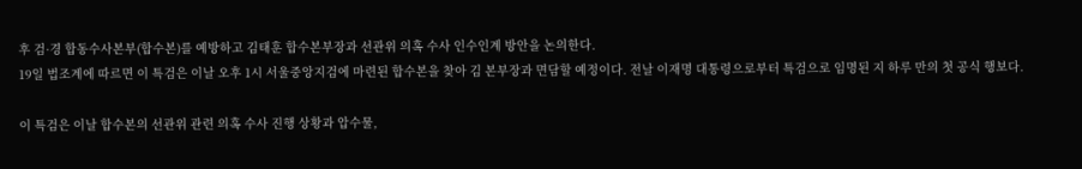후 검·경 합동수사본부(합수본)를 예방하고 김태훈 합수본부장과 선관위 의혹 수사 인수인계 방안을 논의한다.
19일 법조계에 따르면 이 특검은 이날 오후 1시 서울중앙지검에 마련된 합수본을 찾아 김 본부장과 면담할 예정이다. 전날 이재명 대통령으로부터 특검으로 임명된 지 하루 만의 첫 공식 행보다.

이 특검은 이날 합수본의 선관위 관련 의혹 수사 진행 상황과 압수물,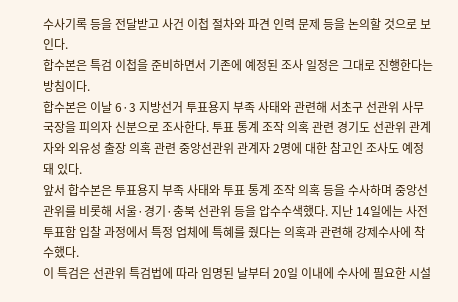수사기록 등을 전달받고 사건 이첩 절차와 파견 인력 문제 등을 논의할 것으로 보인다.
합수본은 특검 이첩을 준비하면서 기존에 예정된 조사 일정은 그대로 진행한다는 방침이다.
합수본은 이날 6·3 지방선거 투표용지 부족 사태와 관련해 서초구 선관위 사무국장을 피의자 신분으로 조사한다. 투표 통계 조작 의혹 관련 경기도 선관위 관계자와 외유성 출장 의혹 관련 중앙선관위 관계자 2명에 대한 참고인 조사도 예정돼 있다.
앞서 합수본은 투표용지 부족 사태와 투표 통계 조작 의혹 등을 수사하며 중앙선관위를 비롯해 서울·경기·충북 선관위 등을 압수수색했다. 지난 14일에는 사전투표함 입찰 과정에서 특정 업체에 특혜를 줬다는 의혹과 관련해 강제수사에 착수했다.
이 특검은 선관위 특검법에 따라 임명된 날부터 20일 이내에 수사에 필요한 시설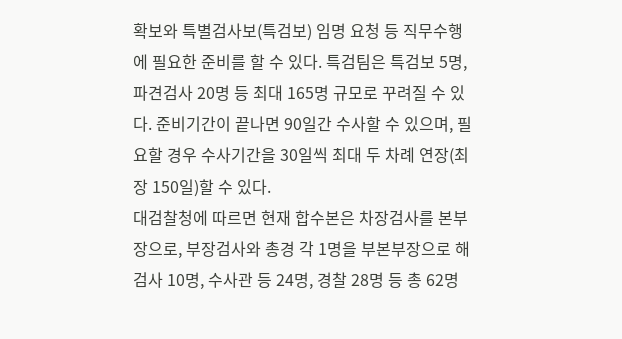확보와 특별검사보(특검보) 임명 요청 등 직무수행에 필요한 준비를 할 수 있다. 특검팀은 특검보 5명, 파견검사 20명 등 최대 165명 규모로 꾸려질 수 있다. 준비기간이 끝나면 90일간 수사할 수 있으며, 필요할 경우 수사기간을 30일씩 최대 두 차례 연장(최장 150일)할 수 있다.
대검찰청에 따르면 현재 합수본은 차장검사를 본부장으로, 부장검사와 총경 각 1명을 부본부장으로 해 검사 10명, 수사관 등 24명, 경찰 28명 등 총 62명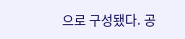으로 구성됐다. 공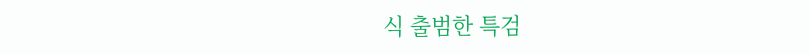식 출범한 특검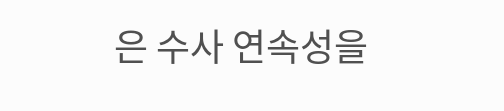은 수사 연속성을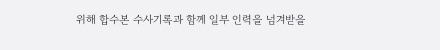위해 합수본 수사기록과 함께 일부 인력을 넘겨받을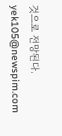것으로 전망된다.
yek105@newspim.com